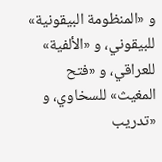و «المنظومة البيقونية» للبيقوني، و «الألفية» للعراقي، و «فتح المغيث» للسخاوي، و «تدريب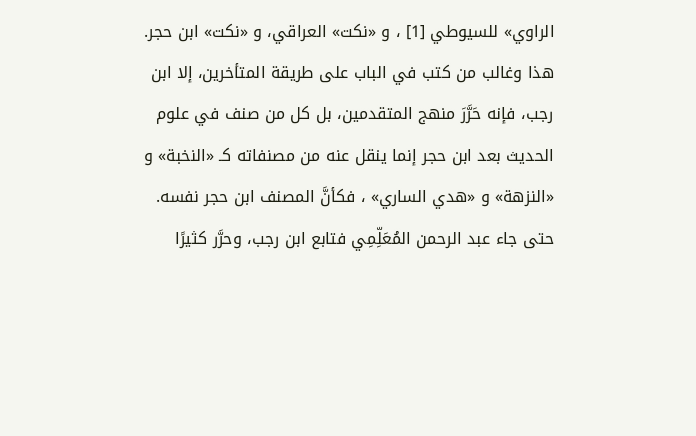الراوي» للسيوطي [1] ، و «نكت» العراقي، و «نكت» ابن حجر.
هذا وغالب من كتب في الباب على طريقة المتأخرين، إلا ابن رجب، فإنه حَرَّرَ منهج المتقدمين، بل كل من صنف في علوم الحديث بعد ابن حجر إنما ينقل عنه من مصنفاته كـ «النخبة» و «النزهة» و «هدي الساري» ، فكأنَّ المصنف ابن حجر نفسه.
حتى جاء عبد الرحمن المُعَلِّمِي فتابع ابن رجب، وحرَّر كثيرًا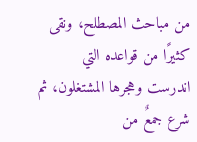من مباحث المصطلح، ونقى كثيرًا من قواعده التي اندرست وهجرها المشتغلون، ثم شرع جمعٌ من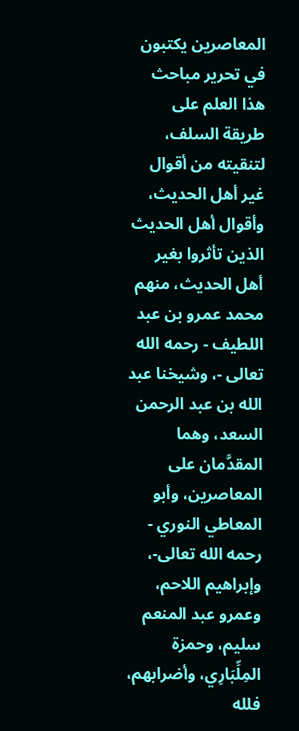المعاصرين يكتبون في تحرير مباحث هذا العلم على طريقة السلف، لتنقيته من أقوال غير أهل الحديث، وأقوال أهل الحديث الذين تأثروا بغير أهل الحديث، منهم محمد عمرو بن عبد اللطيف - رحمه الله تعالى -، وشيخنا عبد الله بن عبد الرحمن السعد، وهما المقدَّمان على المعاصرين، وأبو المعاطي النوري - رحمه الله تعالى-، وإبراهيم اللاحم، وعمرو عبد المنعم سليم، وحمزة المِلِّبَارِي، وأضرابهم، فلله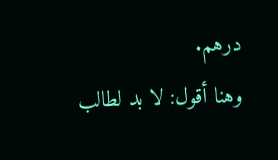درهم.
وهنا أقول: لا بد لطالب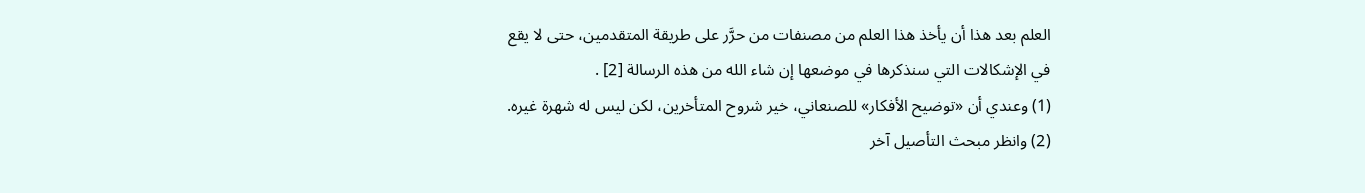العلم بعد هذا أن يأخذ هذا العلم من مصنفات من حرَّر على طريقة المتقدمين، حتى لا يقع في الإشكالات التي سنذكرها في موضعها إن شاء الله من هذه الرسالة [2] .
(1) وعندي أن «توضيح الأفكار» للصنعاني، خير شروح المتأخرين، لكن ليس له شهرة غيره.
(2) وانظر مبحث التأصيل آخر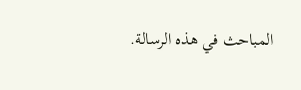المباحث في هذه الرسالة.